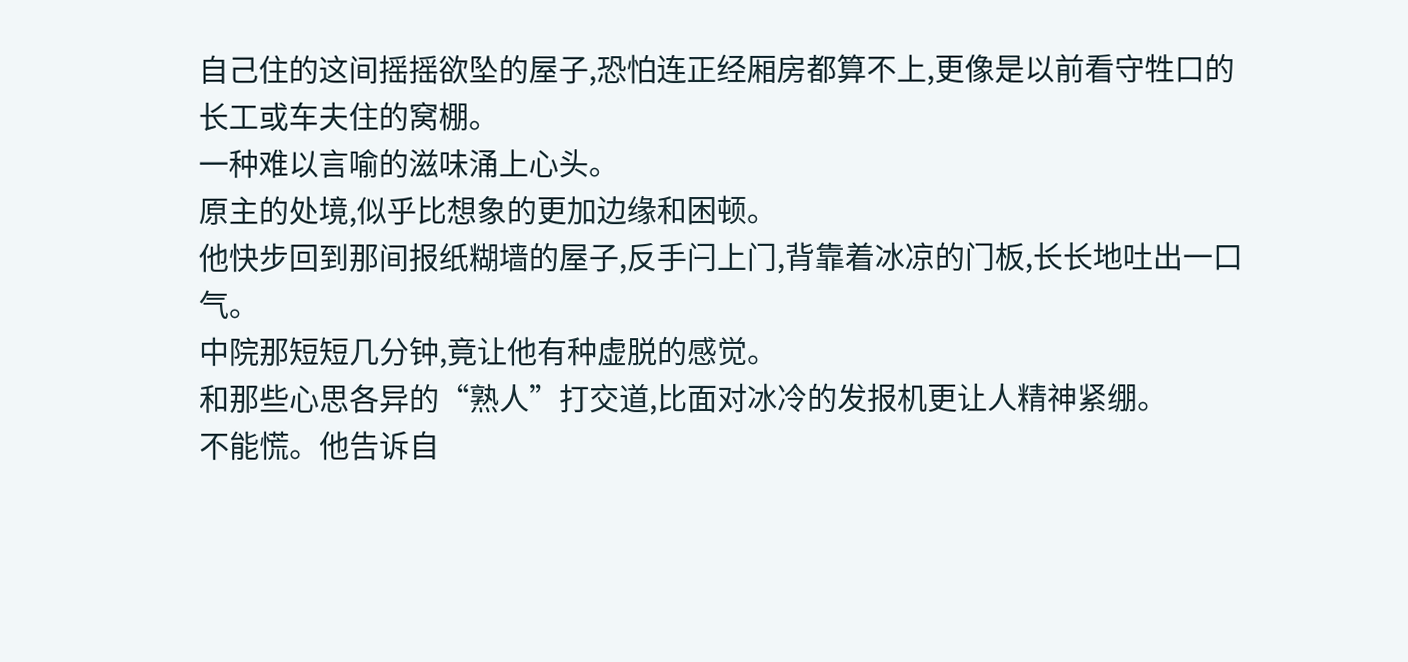自己住的这间摇摇欲坠的屋子,恐怕连正经厢房都算不上,更像是以前看守牲口的长工或车夫住的窝棚。
一种难以言喻的滋味涌上心头。
原主的处境,似乎比想象的更加边缘和困顿。
他快步回到那间报纸糊墙的屋子,反手闩上门,背靠着冰凉的门板,长长地吐出一口气。
中院那短短几分钟,竟让他有种虚脱的感觉。
和那些心思各异的“熟人”打交道,比面对冰冷的发报机更让人精神紧绷。
不能慌。他告诉自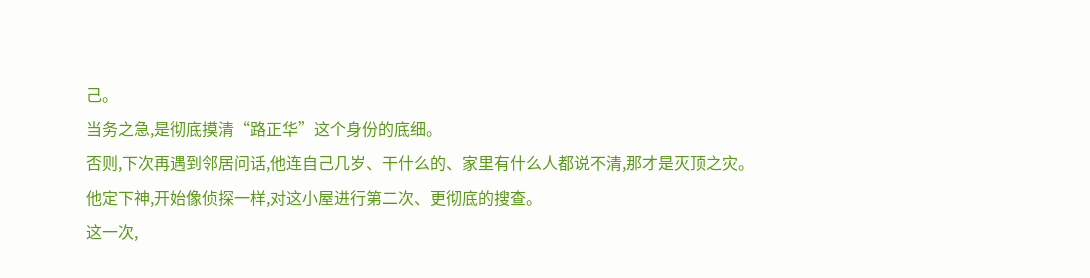己。
当务之急,是彻底摸清“路正华”这个身份的底细。
否则,下次再遇到邻居问话,他连自己几岁、干什么的、家里有什么人都说不清,那才是灭顶之灾。
他定下神,开始像侦探一样,对这小屋进行第二次、更彻底的搜查。
这一次,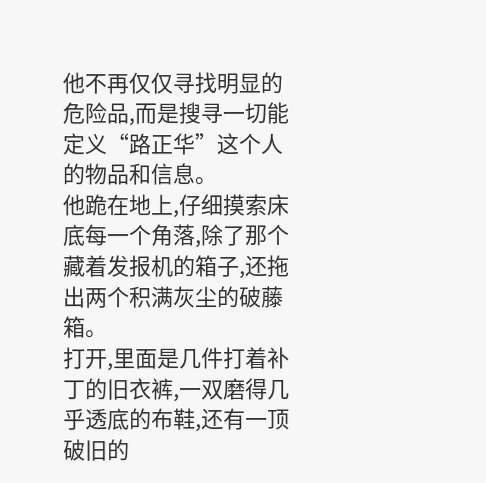他不再仅仅寻找明显的危险品,而是搜寻一切能定义“路正华”这个人的物品和信息。
他跪在地上,仔细摸索床底每一个角落,除了那个藏着发报机的箱子,还拖出两个积满灰尘的破藤箱。
打开,里面是几件打着补丁的旧衣裤,一双磨得几乎透底的布鞋,还有一顶破旧的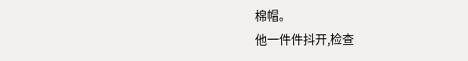棉帽。
他一件件抖开,检查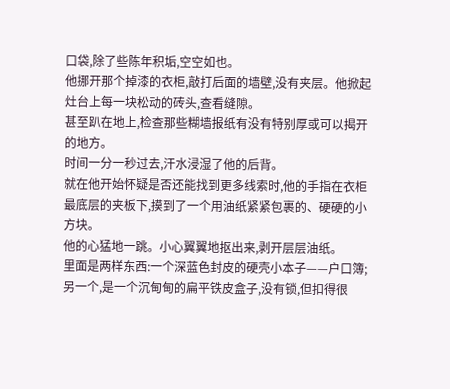口袋,除了些陈年积垢,空空如也。
他挪开那个掉漆的衣柜,敲打后面的墙壁,没有夹层。他掀起灶台上每一块松动的砖头,查看缝隙。
甚至趴在地上,检查那些糊墙报纸有没有特别厚或可以揭开的地方。
时间一分一秒过去,汗水浸湿了他的后背。
就在他开始怀疑是否还能找到更多线索时,他的手指在衣柜最底层的夹板下,摸到了一个用油纸紧紧包裹的、硬硬的小方块。
他的心猛地一跳。小心翼翼地抠出来,剥开层层油纸。
里面是两样东西:一个深蓝色封皮的硬壳小本子——户口簿;另一个,是一个沉甸甸的扁平铁皮盒子,没有锁,但扣得很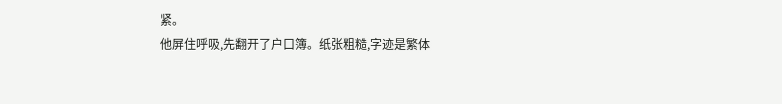紧。
他屏住呼吸,先翻开了户口簿。纸张粗糙,字迹是繁体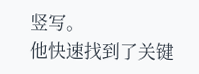竖写。
他快速找到了关键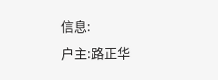信息:
户主:路正华